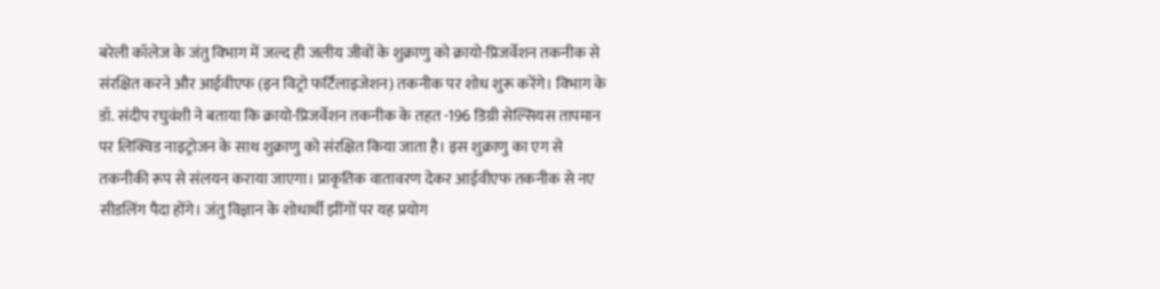बरेली कॉलेज के जंतु विभाग में जल्द ही जलीय जीवों के शुक्राणु को क्रायो-प्रिजर्वेशन तकनीक से संरक्षित करने और आईवीएफ (इन विट्रो फर्टिलाइजेशन) तकनीक पर शोध शुरू करेंगे। विभाग के डॉ. संदीप रघुवंशी ने बताया कि क्रायो-प्रिजर्वेशन तकनीक के तहत -196 डिग्री सेल्सियस तापमान पर लिक्विड नाइट्रोजन के साथ शुक्राणु को संरक्षित किया जाता है। इस शुक्राणु का एग से तकनीकी रूप से संलयन कराया जाएगा। प्राकृतिक वातावरण देकर आईवीएफ तकनीक से नए सीडलिंग पैदा होंगे। जंतु विज्ञान के शोधार्थी झींगों पर यह प्रयोग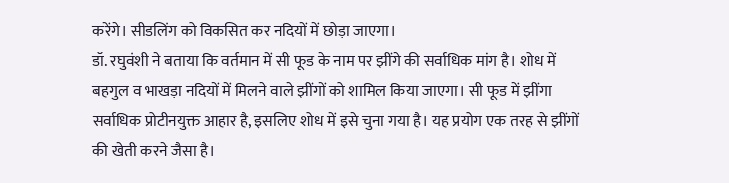करेंगे। सीडलिंग को विकसित कर नदियों में छोड़ा जाएगा।
डॉ. रघुवंशी ने बताया कि वर्तमान में सी फूड के नाम पर झींगे की सर्वाधिक मांग है। शोध में बहगुल व भाखड़ा नदियों में मिलने वाले झींगों को शामिल किया जाएगा। सी फूड में झींगा सर्वाधिक प्रोटीनयुक्त आहार है, इसलिए शोध में इसे चुना गया है। यह प्रयोग एक तरह से झींगों की खेती करने जैसा है।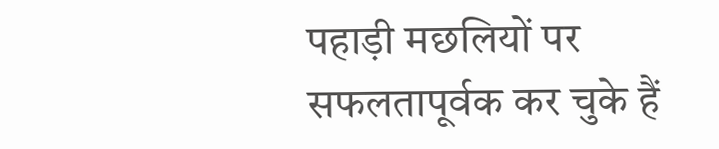पहाड़ी मछलियों पर सफलतापूर्वक कर चुके हैं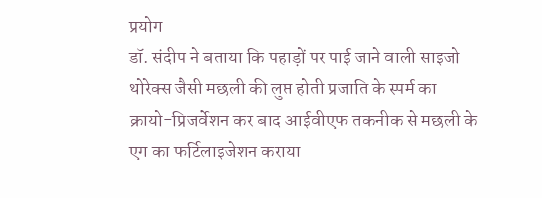प्रयोग
डॉ. संदीप ने बताया कि पहाड़ों पर पाई जाने वाली साइजो थोरेक्स जैसी मछली की लुप्त होती प्रजाति के स्पर्म का क्रायो-प्रिजर्वेशन कर बाद आईवीएफ तकनीक से मछली के एग का फर्टिलाइजेशन कराया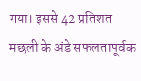गया। इससे 42 प्रतिशत मछली के अंडे सफलतापूर्वक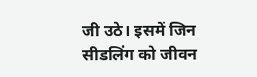जी उठे। इसमें जिन सीडलिंग को जीवन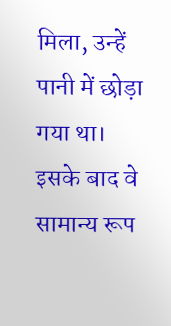मिला, उन्हें पानी में छोड़ा गया था। इसके बाद वे सामान्य रूप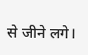से जीने लगे।